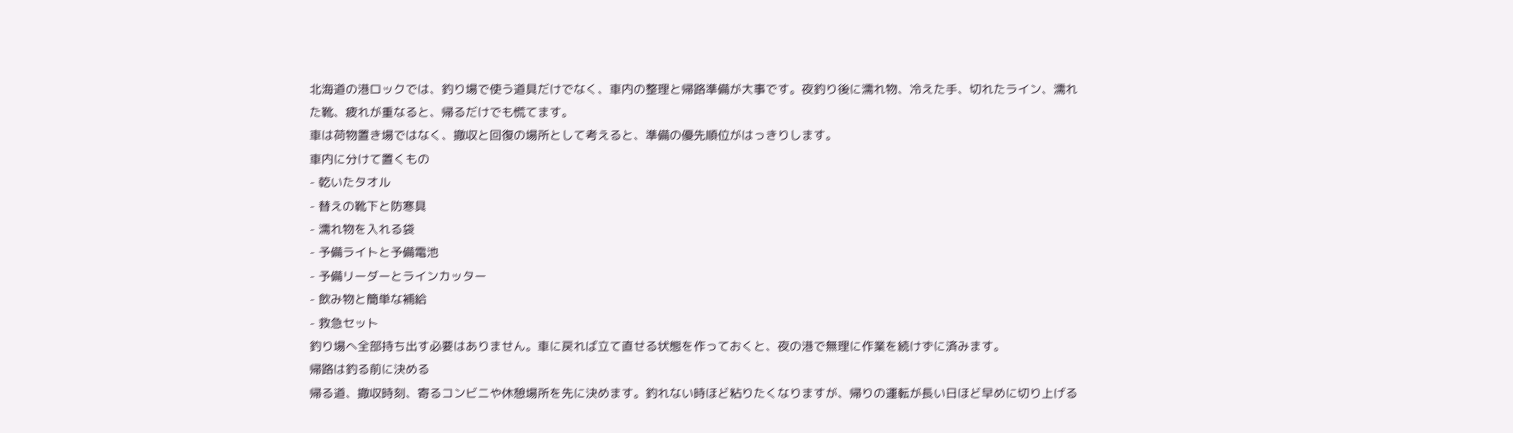北海道の港ロックでは、釣り場で使う道具だけでなく、車内の整理と帰路準備が大事です。夜釣り後に濡れ物、冷えた手、切れたライン、濡れた靴、疲れが重なると、帰るだけでも慌てます。
車は荷物置き場ではなく、撤収と回復の場所として考えると、準備の優先順位がはっきりします。
車内に分けて置くもの
- 乾いたタオル
- 替えの靴下と防寒具
- 濡れ物を入れる袋
- 予備ライトと予備電池
- 予備リーダーとラインカッター
- 飲み物と簡単な補給
- 救急セット
釣り場へ全部持ち出す必要はありません。車に戻れば立て直せる状態を作っておくと、夜の港で無理に作業を続けずに済みます。
帰路は釣る前に決める
帰る道、撤収時刻、寄るコンビニや休憩場所を先に決めます。釣れない時ほど粘りたくなりますが、帰りの運転が長い日ほど早めに切り上げる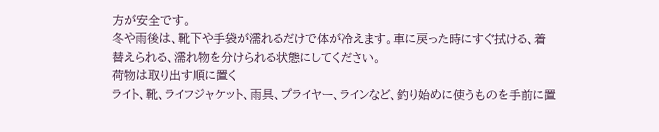方が安全です。
冬や雨後は、靴下や手袋が濡れるだけで体が冷えます。車に戻った時にすぐ拭ける、着替えられる、濡れ物を分けられる状態にしてください。
荷物は取り出す順に置く
ライト、靴、ライフジャケット、雨具、プライヤー、ラインなど、釣り始めに使うものを手前に置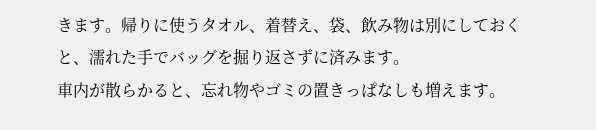きます。帰りに使うタオル、着替え、袋、飲み物は別にしておくと、濡れた手でバッグを掘り返さずに済みます。
車内が散らかると、忘れ物やゴミの置きっぱなしも増えます。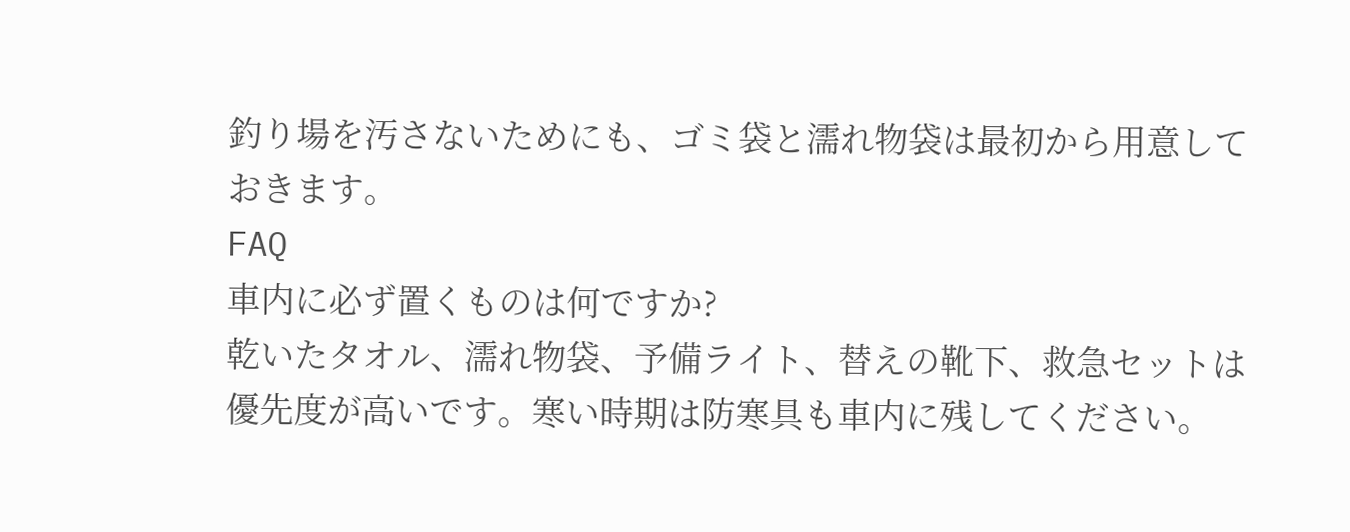釣り場を汚さないためにも、ゴミ袋と濡れ物袋は最初から用意しておきます。
FAQ
車内に必ず置くものは何ですか?
乾いたタオル、濡れ物袋、予備ライト、替えの靴下、救急セットは優先度が高いです。寒い時期は防寒具も車内に残してください。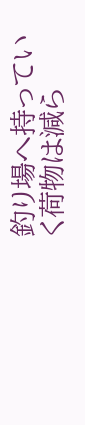釣り場へ持っていく荷物は減ら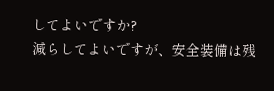してよいですか?
減らしてよいですが、安全装備は残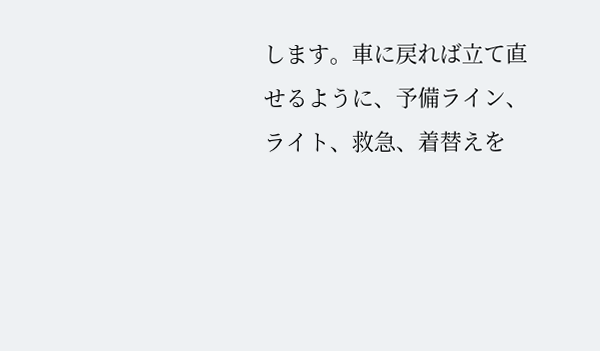します。車に戻れば立て直せるように、予備ライン、ライト、救急、着替えを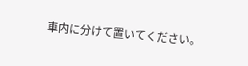車内に分けて置いてください。